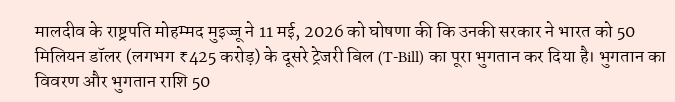मालदीव के राष्ट्रपति मोहम्मद मुइज्जू ने 11 मई, 2026 को घोषणा की कि उनकी सरकार ने भारत को 50 मिलियन डॉलर (लगभग ₹425 करोड़) के दूसरे ट्रेजरी बिल (T-Bill) का पूरा भुगतान कर दिया है। भुगतान का विवरण और भुगतान राशि 50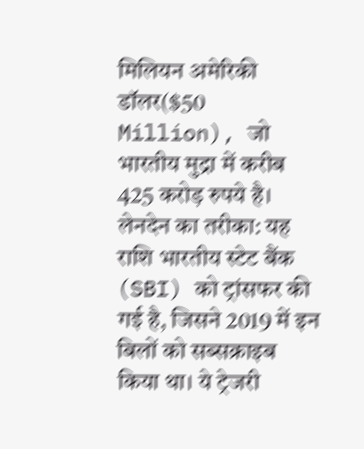मिलियन अमेरिकी डॉलर($50 Million), जो भारतीय मुद्रा में करीब 425 करोड़ रुपये है। लेनदेन का तरीका: यह राशि भारतीय स्टेट बैंक (SBI) को ट्रांसफर की गई है, जिसने 2019 में इन बिलों को सब्सक्राइब किया था। ये ट्रेजरी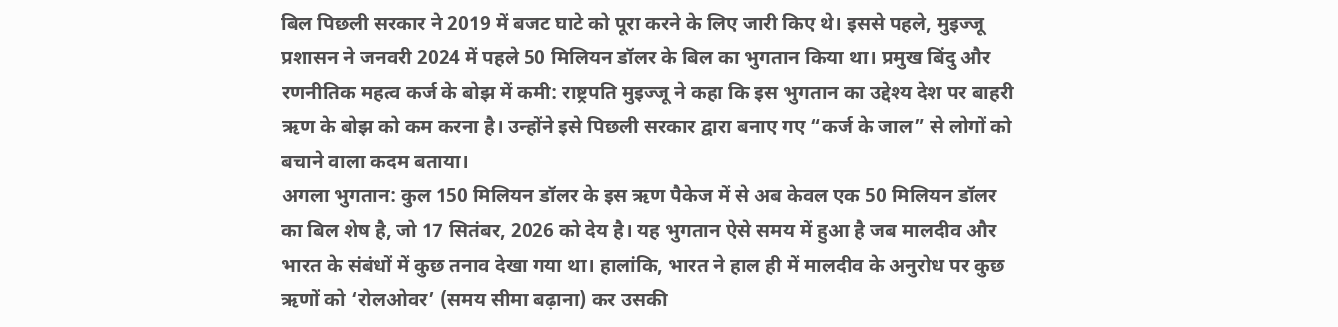बिल पिछली सरकार ने 2019 में बजट घाटे को पूरा करने के लिए जारी किए थे। इससे पहले, मुइज्जू प्रशासन ने जनवरी 2024 में पहले 50 मिलियन डॉलर के बिल का भुगतान किया था। प्रमुख बिंदु और रणनीतिक महत्व कर्ज के बोझ में कमी: राष्ट्रपति मुइज्जू ने कहा कि इस भुगतान का उद्देश्य देश पर बाहरी ऋण के बोझ को कम करना है। उन्होंने इसे पिछली सरकार द्वारा बनाए गए “कर्ज के जाल” से लोगों को बचाने वाला कदम बताया।
अगला भुगतान: कुल 150 मिलियन डॉलर के इस ऋण पैकेज में से अब केवल एक 50 मिलियन डॉलर का बिल शेष है, जो 17 सितंबर, 2026 को देय है। यह भुगतान ऐसे समय में हुआ है जब मालदीव और भारत के संबंधों में कुछ तनाव देखा गया था। हालांकि, भारत ने हाल ही में मालदीव के अनुरोध पर कुछ ऋणों को ‘रोलओवर’ (समय सीमा बढ़ाना) कर उसकी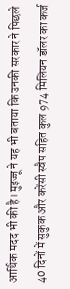आर्थिक मदद भी की है। मुइज्जू ने यह भी बताया कि उनकी सरकार ने पिछले 40 दिनों में सुकुक और करेंसी स्वैप सहित कुल 974 मिलियन डॉलर का कर्ज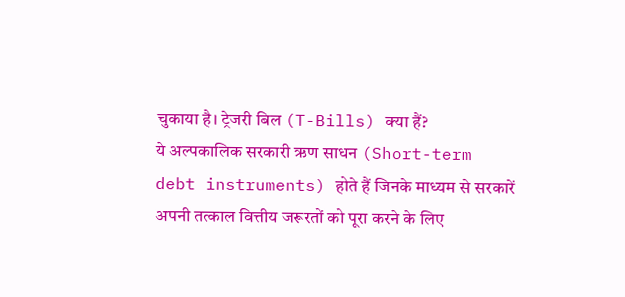चुकाया है। ट्रेजरी बिल (T-Bills) क्या हैं?
ये अल्पकालिक सरकारी ऋण साधन (Short-term debt instruments) होते हैं जिनके माध्यम से सरकारें अपनी तत्काल वित्तीय जरूरतों को पूरा करने के लिए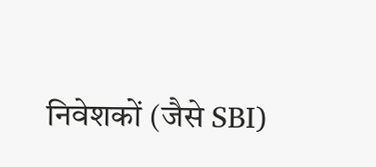निवेशकों (जैसे SBI)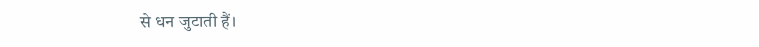से धन जुटाती हैं।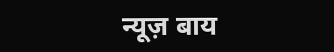न्यूज़ बाय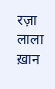रज़ा लाला ख़ान